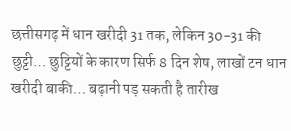छत्तीसगढ़ में धान खरीदी 31 तक, लेकिन 30-31 की छुट्टी… छुट्टियों के कारण सिर्फ 8 दिन शेष, लाखों टन धान खरीदी बाकी… बढ़ानी पड़ सकती है तारीख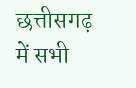छत्तीसगढ़ में सभी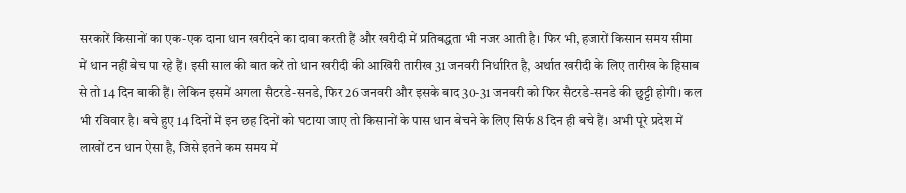सरकारें किसानों का एक-एक दाना धान खरीदने का दावा करती हैं और खरीदी में प्रतिबद्धता भी नजर आती है। फिर भी, हजारों किसान समय सीमा में धान नहीं बेच पा रहे हैं। इसी साल की बात करें तो धान खरीदी की आखिरी तारीख 31 जनवरी निर्धारित है, अर्थात खरीदी के लिए तारीख के हिसाब से तो 14 दिन बाकी हैं। लेकिन इसमें अगला सैटरडे-सनडे, फिर 26 जनवरी और इसके बाद 30-31 जनवरी को फिर सैटरडे-सनडे की छुट्टी होगी। कल भी रविवार है। बचे हुए 14 दिनों में इन छह दिनों को घटाया जाए तो किसानों के पास धान बेचने के लिए सिर्फ 8 दिन ही बचे हैं। अभी पूरे प्रदेश में लाखों टन धान ऐसा है, जिसे इतने कम समय में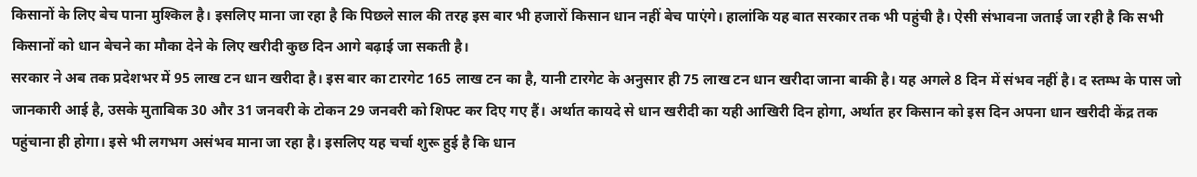किसानों के लिए बेच पाना मुश्किल है। इसलिए माना जा रहा है कि पिछले साल की तरह इस बार भी हजारों किसान धान नहीं बेच पाएंगे। हालांकि यह बात सरकार तक भी पहुंची है। ऐसी संभावना जताई जा रही है कि सभी किसानों को धान बेचने का मौका देने के लिए खरीदी कुछ दिन आगे बढ़ाई जा सकती है।
सरकार ने अब तक प्रदेशभर में 95 लाख टन धान खरीदा है। इस बार का टारगेट 165 लाख टन का है, यानी टारगेट के अनुसार ही 75 लाख टन धान खरीदा जाना बाकी है। यह अगले 8 दिन में संभव नहीं है। द स्तम्भ के पास जो जानकारी आई है, उसके मुताबिक 30 और 31 जनवरी के टोकन 29 जनवरी को शिफ्ट कर दिए गए हैं। अर्थात कायदे से धान खरीदी का यही आखिरी दिन होगा, अर्थात हर किसान को इस दिन अपना धान खरीदी केंद्र तक पहुंचाना ही होगा। इसे भी लगभग असंभव माना जा रहा है। इसलिए यह चर्चा शुरू हुई है कि धान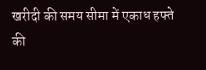खरीदी की समय सीमा में एकाध हफ्ते की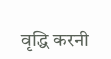वृद्धि करनी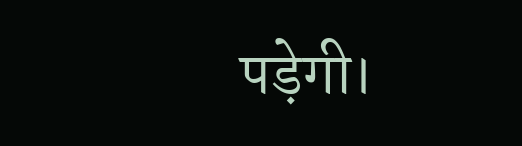पड़ेगी।